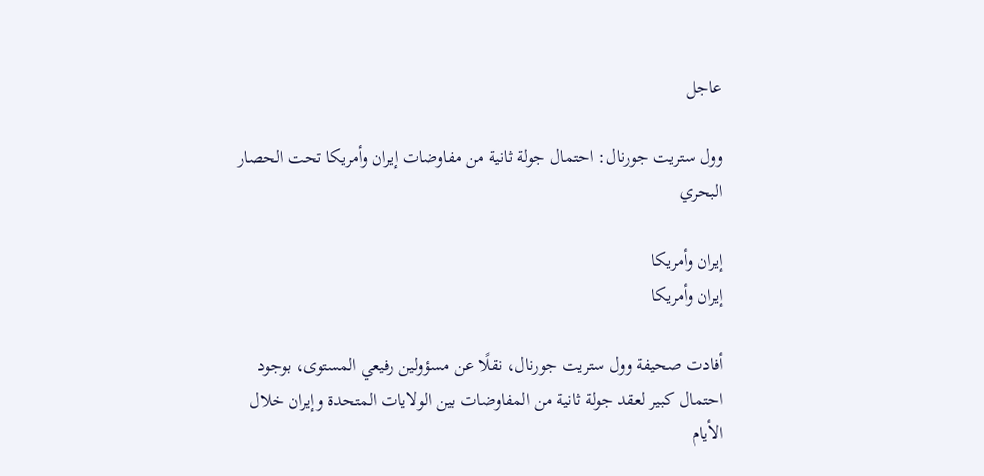عاجل

وول ستريت جورنال: احتمال جولة ثانية من مفاوضات إيران وأمريكا تحت الحصار البحري

إيران وأمريكا
إيران وأمريكا

أفادت صحيفة وول ستريت جورنال، نقلًا عن مسؤولين رفيعي المستوى، بوجود احتمال كبير لعقد جولة ثانية من المفاوضات بين الولايات المتحدة وإيران خلال الأيام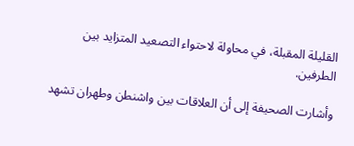القليلة المقبلة، في محاولة لاحتواء التصعيد المتزايد بين الطرفين.

وأشارت الصحيفة إلى أن العلاقات بين واشنطن وطهران تشهد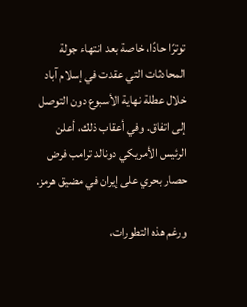توترًا حادًا، خاصة بعد انتهاء جولة المحادثات التي عقدت في إسلام آباد خلال عطلة نهاية الأسبوع دون التوصل إلى اتفاق. وفي أعقاب ذلك، أعلن الرئيس الأمريكي دونالد ترامب فرض حصار بحري على إيران في مضيق هرمز.

ورغم هذه التطورات،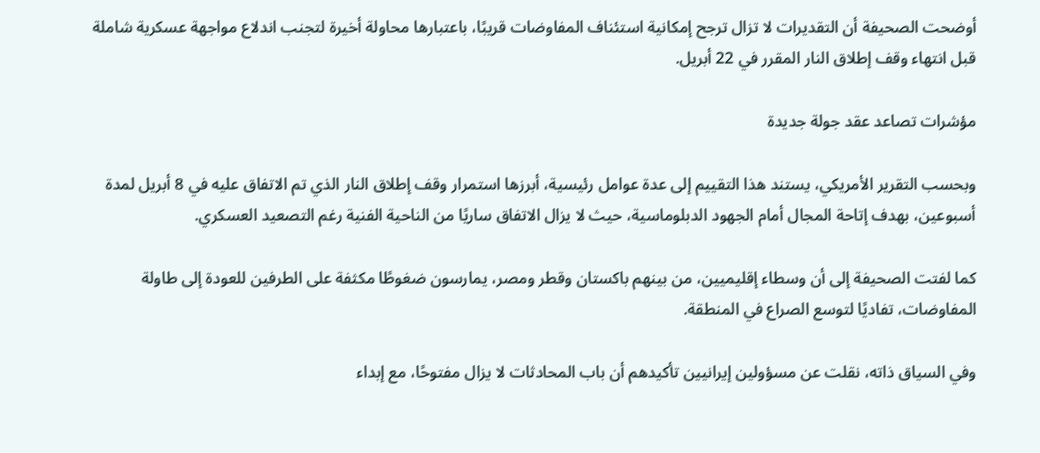أوضحت الصحيفة أن التقديرات لا تزال ترجح إمكانية استئناف المفاوضات قريبًا، باعتبارها محاولة أخيرة لتجنب اندلاع مواجهة عسكرية شاملة قبل انتهاء وقف إطلاق النار المقرر في 22 أبريل.

مؤشرات تصاعد عقد جولة جديدة

وبحسب التقرير الأمريكي، يستند هذا التقييم إلى عدة عوامل رئيسية، أبرزها استمرار وقف إطلاق النار الذي تم الاتفاق عليه في 8 أبريل لمدة أسبوعين، بهدف إتاحة المجال أمام الجهود الدبلوماسية، حيث لا يزال الاتفاق ساريًا من الناحية الفنية رغم التصعيد العسكري.

كما لفتت الصحيفة إلى أن وسطاء إقليميين، من بينهم باكستان وقطر ومصر، يمارسون ضغوطًا مكثفة على الطرفين للعودة إلى طاولة المفاوضات، تفاديًا لتوسع الصراع في المنطقة.

وفي السياق ذاته، نقلت عن مسؤولين إيرانيين تأكيدهم أن باب المحادثات لا يزال مفتوحًا، مع إبداء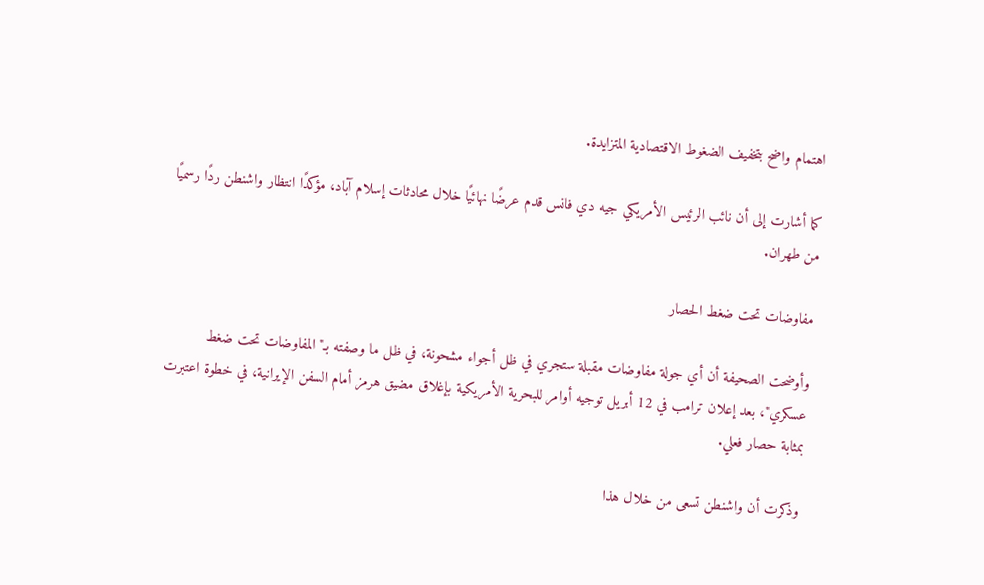اهتمام واضح بتخفيف الضغوط الاقتصادية المتزايدة.

كما أشارت إلى أن نائب الرئيس الأمريكي جيه دي فانس قدم عرضًا نهائيًا خلال محادثات إسلام آباد، مؤكدًا انتظار واشنطن ردًا رسميًا من طهران.

مفاوضات تحت ضغط الحصار

وأوضحت الصحيفة أن أي جولة مفاوضات مقبلة ستجري في ظل أجواء مشحونة، في ظل ما وصفته بـ"المفاوضات تحت ضغط عسكري"، بعد إعلان ترامب في 12 أبريل توجيه أوامر للبحرية الأمريكية بإغلاق مضيق هرمز أمام السفن الإيرانية، في خطوة اعتبرت بمثابة حصار فعلي.

وذكرت أن واشنطن تسعى من خلال هذا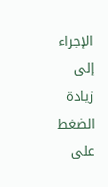الإجراء إلى زيادة الضغط على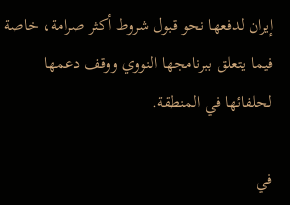إيران لدفعها نحو قبول شروط أكثر صرامة، خاصة فيما يتعلق ببرنامجها النووي ووقف دعمها لحلفائها في المنطقة.

في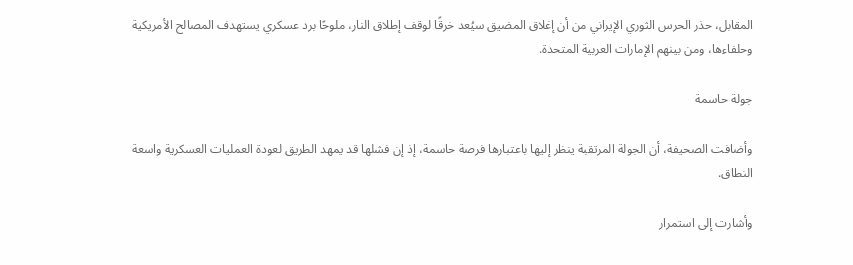المقابل، حذر الحرس الثوري الإيراني من أن إغلاق المضيق سيُعد خرقًا لوقف إطلاق النار، ملوحًا برد عسكري يستهدف المصالح الأمريكية وحلفاءها، ومن بينهم الإمارات العربية المتحدة.

جولة حاسمة

وأضافت الصحيفة، أن الجولة المرتقبة ينظر إليها باعتبارها فرصة حاسمة، إذ إن فشلها قد يمهد الطريق لعودة العمليات العسكرية واسعة النطاق.

وأشارت إلى استمرار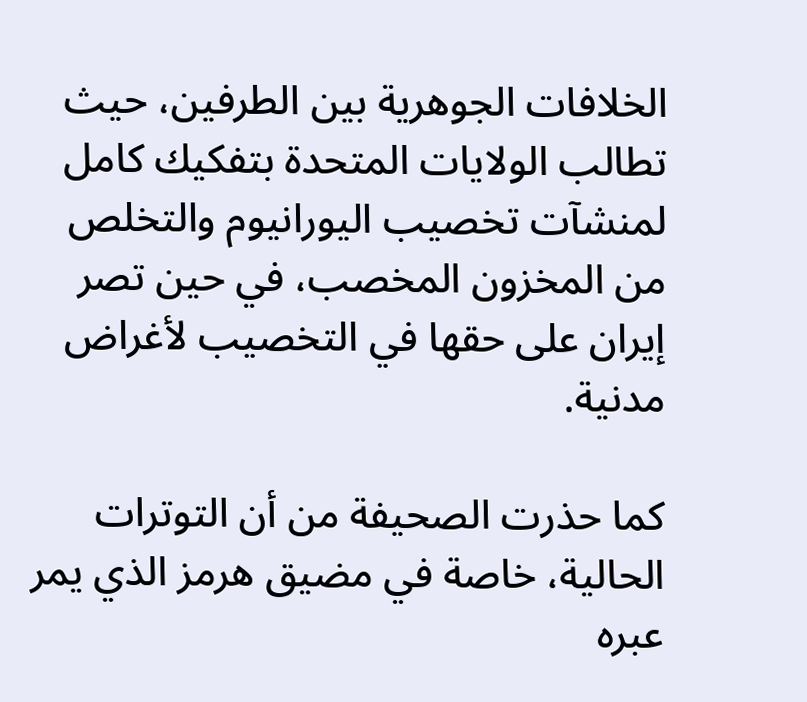الخلافات الجوهرية بين الطرفين، حيث تطالب الولايات المتحدة بتفكيك كامل لمنشآت تخصيب اليورانيوم والتخلص من المخزون المخصب، في حين تصر إيران على حقها في التخصيب لأغراض مدنية.

كما حذرت الصحيفة من أن التوترات الحالية، خاصة في مضيق هرمز الذي يمر عبره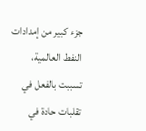جزء كبير من إمدادات النفط العالمية، تسببت بالفعل في تقلبات حادة في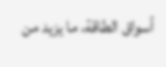أسواق الطاقة، ما يزيد من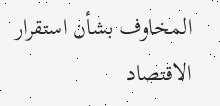المخاوف بشأن استقرار الاقتصاد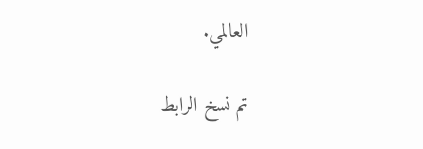العالمي.

تم نسخ الرابط